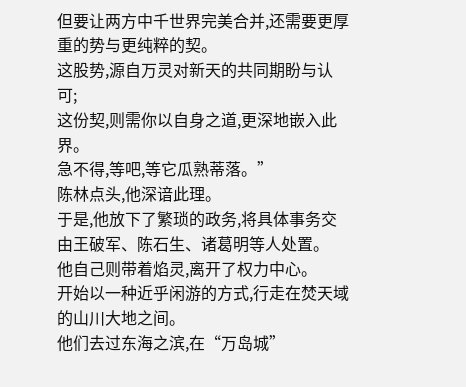但要让两方中千世界完美合并,还需要更厚重的势与更纯粹的契。
这股势,源自万灵对新天的共同期盼与认可;
这份契,则需你以自身之道,更深地嵌入此界。
急不得,等吧,等它瓜熟蒂落。”
陈林点头,他深谙此理。
于是,他放下了繁琐的政务,将具体事务交由王破军、陈石生、诸葛明等人处置。
他自己则带着焰灵,离开了权力中心。
开始以一种近乎闲游的方式,行走在焚天域的山川大地之间。
他们去过东海之滨,在“万岛城”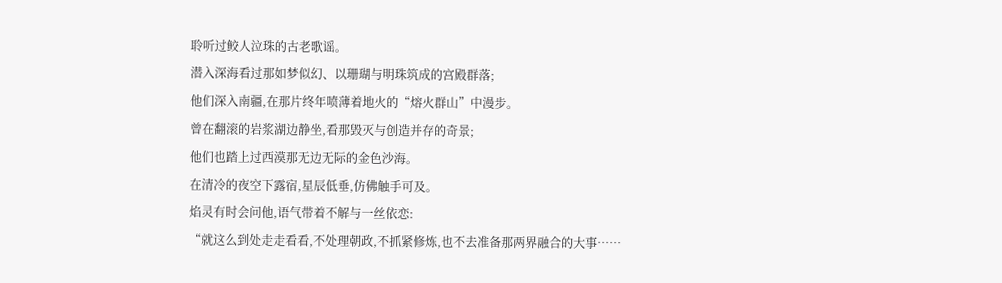聆听过鲛人泣珠的古老歌谣。
潜入深海看过那如梦似幻、以珊瑚与明珠筑成的宫殿群落;
他们深入南疆,在那片终年喷薄着地火的“熔火群山”中漫步。
曾在翻滚的岩浆湖边静坐,看那毁灭与创造并存的奇景;
他们也踏上过西漠那无边无际的金色沙海。
在清冷的夜空下露宿,星辰低垂,仿佛触手可及。
焰灵有时会问他,语气带着不解与一丝依恋:
“就这么到处走走看看,不处理朝政,不抓紧修炼,也不去准备那两界融合的大事……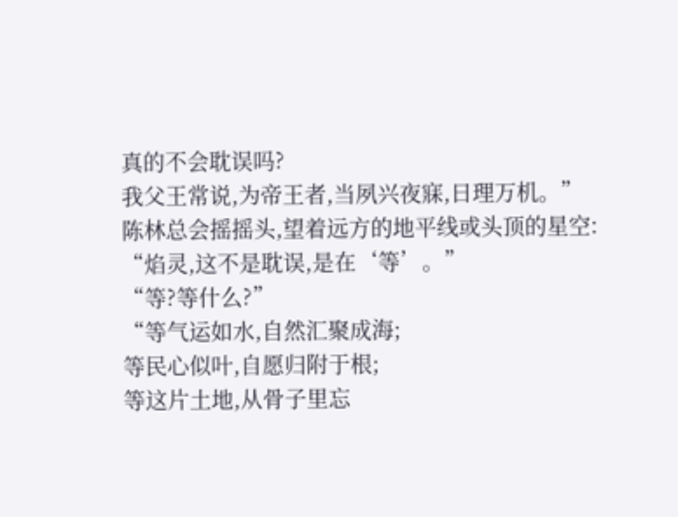真的不会耽误吗?
我父王常说,为帝王者,当夙兴夜寐,日理万机。”
陈林总会摇摇头,望着远方的地平线或头顶的星空:
“焰灵,这不是耽误,是在‘等’。”
“等?等什么?”
“等气运如水,自然汇聚成海;
等民心似叶,自愿归附于根;
等这片土地,从骨子里忘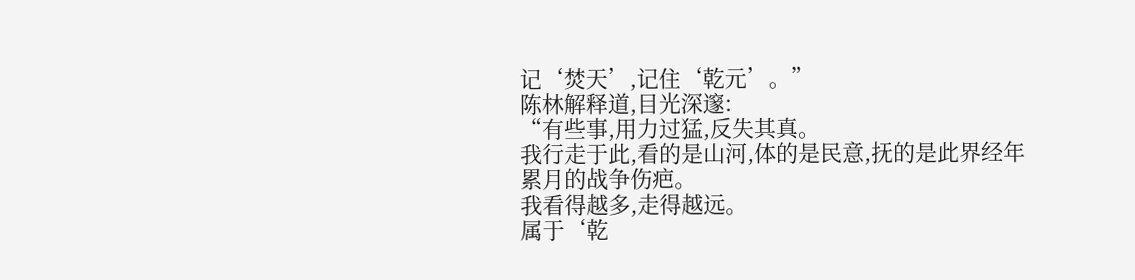记‘焚天’,记住‘乾元’。”
陈林解释道,目光深邃:
“有些事,用力过猛,反失其真。
我行走于此,看的是山河,体的是民意,抚的是此界经年累月的战争伤疤。
我看得越多,走得越远。
属于‘乾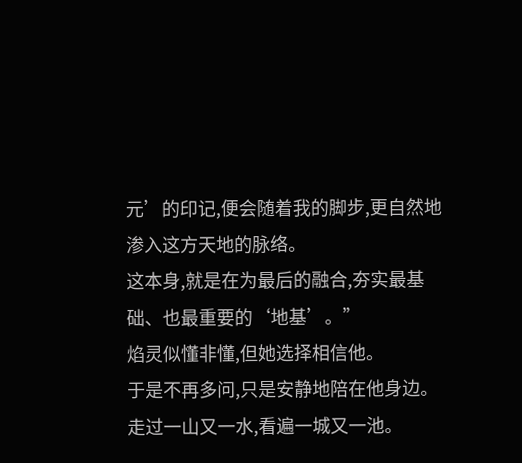元’的印记,便会随着我的脚步,更自然地渗入这方天地的脉络。
这本身,就是在为最后的融合,夯实最基础、也最重要的‘地基’。”
焰灵似懂非懂,但她选择相信他。
于是不再多问,只是安静地陪在他身边。
走过一山又一水,看遍一城又一池。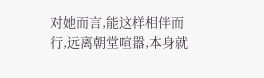对她而言,能这样相伴而行,远离朝堂喧嚣,本身就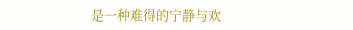是一种难得的宁静与欢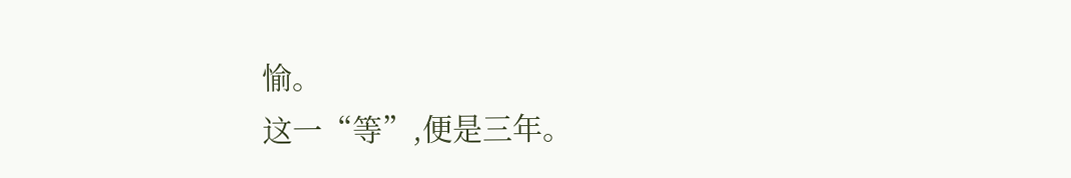愉。
这一“等”,便是三年。